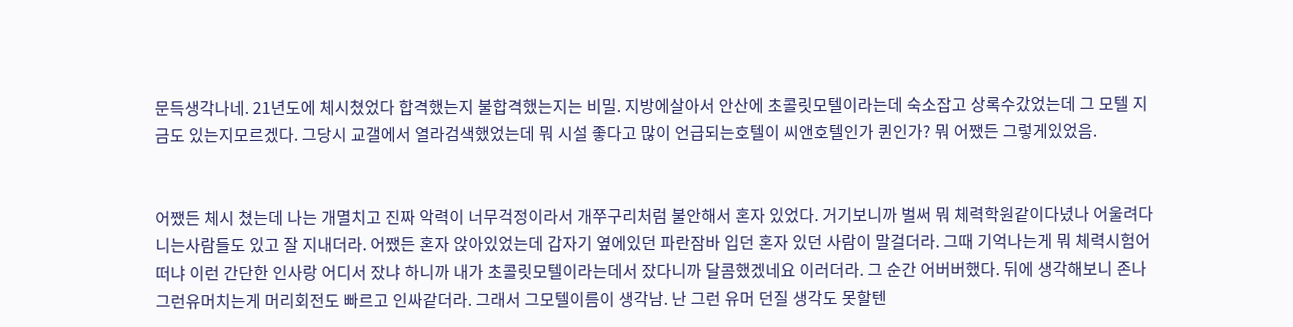문득생각나네. 21년도에 체시쳤었다 합격했는지 불합격했는지는 비밀. 지방에살아서 안산에 초콜릿모텔이라는데 숙소잡고 상록수갔었는데 그 모텔 지금도 있는지모르겠다. 그당시 교갤에서 열라검색했었는데 뭐 시설 좋다고 많이 언급되는호텔이 씨앤호텔인가 퀸인가? 뭐 어쨌든 그렇게있었음.


어쨌든 체시 쳤는데 나는 개멸치고 진짜 악력이 너무걱정이라서 개쭈구리처럼 불안해서 혼자 있었다. 거기보니까 벌써 뭐 체력학원같이다녔나 어울려다니는사람들도 있고 잘 지내더라. 어쨌든 혼자 앉아있었는데 갑자기 옆에있던 파란잠바 입던 혼자 있던 사람이 말걸더라. 그때 기억나는게 뭐 체력시험어떠냐 이런 간단한 인사랑 어디서 잤냐 하니까 내가 초콜릿모텔이라는데서 잤다니까 달콤했겠네요 이러더라. 그 순간 어버버했다. 뒤에 생각해보니 존나 그런유머치는게 머리회전도 빠르고 인싸같더라. 그래서 그모텔이름이 생각남. 난 그런 유머 던질 생각도 못할텐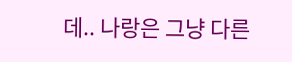데.. 나랑은 그냥 다른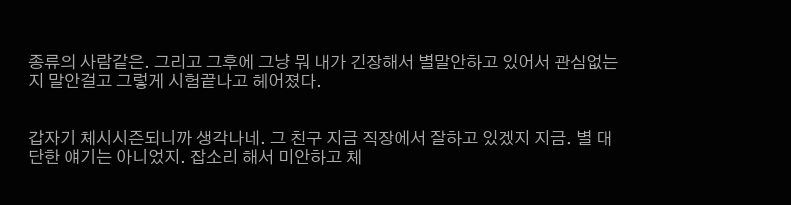종류의 사람같은. 그리고 그후에 그냥 뭐 내가 긴장해서 별말안하고 있어서 관심없는지 말안걸고 그렇게 시험끝나고 헤어졌다.


갑자기 체시시즌되니까 생각나네. 그 친구 지금 직장에서 잘하고 있겠지 지금. 별 대단한 얘기는 아니었지. 잡소리 해서 미안하고 체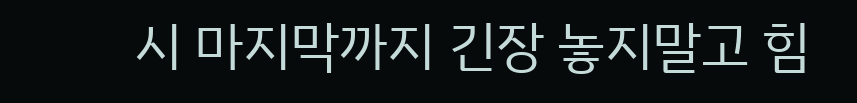시 마지막까지 긴장 놓지말고 힘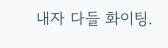내자 다들 화이팅.